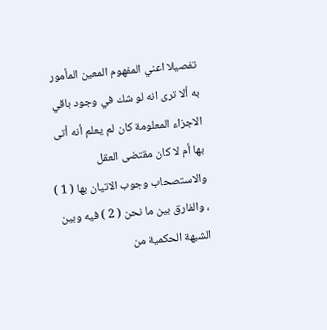تفصيلا اعني المفهوم المعين المأمور به ألا ترى انه لو شك في وجود باقي الاجزاء المعلومة كان لم يعلم أنه أتى بها أم لا كان مقتضى العقل والاستصحاب وجوب الاتيان بها ( 1 ) ، والفارق بين ما نحن ( 2 ) فيه وبين الشبهة الحكمية من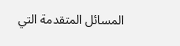المسائل المتقدمة التي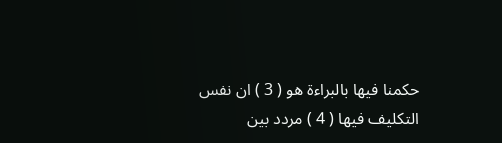حكمنا فيها بالبراءة هو ( 3 ) ان نفس التكليف فيها ( 4 ) مردد بين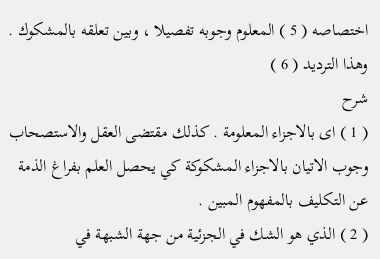اختصاصه ( 5 ) المعلوم وجوبه تفصيلا ، وبين تعلقه بالمشكوك . وهذا الترديد ( 6 )
شرح
( 1 ) اى بالاجزاء المعلومة . كذلك مقتضى العقل والاستصحاب وجوب الاتيان بالاجزاء المشكوكة كي يحصل العلم بفراغ الذمة عن التكليف بالمفهوم المبين .
( 2 ) الذي هو الشك في الجزئية من جهة الشبهة في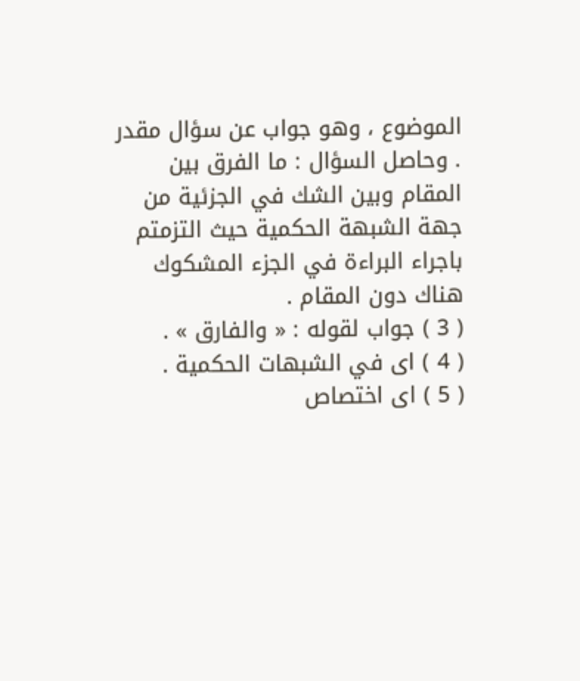الموضوع ، وهو جواب عن سؤال مقدر . وحاصل السؤال : ما الفرق بين المقام وبين الشك في الجزئية من جهة الشبهة الحكمية حيث التزمتم باجراء البراءة في الجزء المشكوك هناك دون المقام .
( 3 ) جواب لقوله : « والفارق » .
( 4 ) اى في الشبهات الحكمية .
( 5 ) اى اختصاص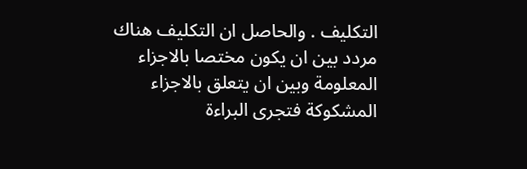التكليف . والحاصل ان التكليف هناك مردد بين ان يكون مختصا بالاجزاء المعلومة وبين ان يتعلق بالاجزاء المشكوكة فتجرى البراءة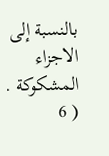بالنسبة إلى الاجزاء المشكوكة .
( 6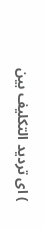) اى ترديد التكليف بين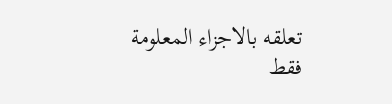تعلقه بالاجزاء المعلومة فقط